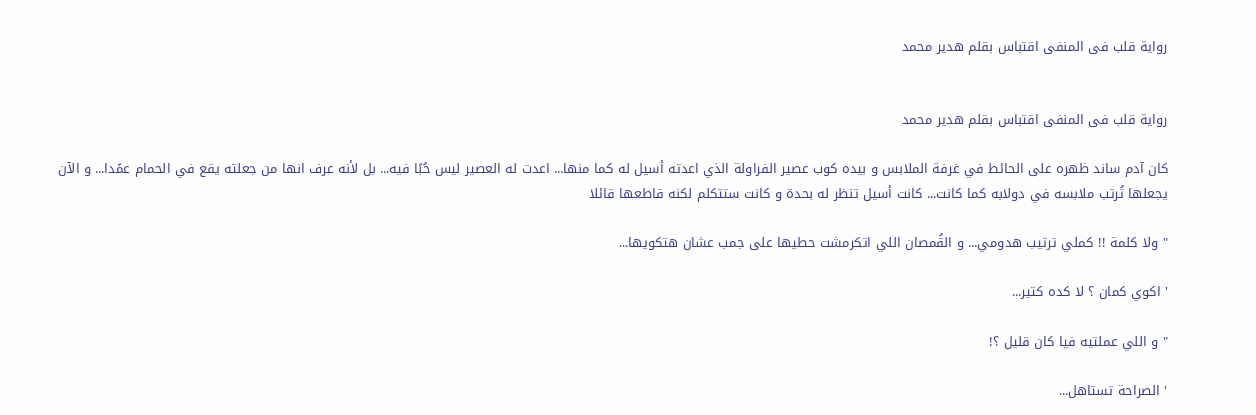رواية قلب فى المنفى اقتباس بقلم هدير محمد


رواية قلب فى المنفى اقتباس بقلم هدير محمد

كان آدم ساند ظهره على الحائط في غرفة الملابس و بيده كوب عصير الفراولة الذي اعدته أسيل له كما منها... اعدت له العصير ليس حُبًا فيه... بل لأنه عرف انها من جعلته يقع في الحمام عمًدا... و الآن يجعلها تُرتب ملابسه في دولابه كما كانت... كانت أسيل تنظر له بحدة و كانت ستتكلم لكنه قاطعها قائلا

" ولا كلمة !! كملي ترتيب هدومي... و القُمصان اللي اتكرمشت حطيها على جمب عشان هتكويها...

' اكوي كمان ؟ لا كده كتير...

" و اللي عملتيه فيا كان قليل ؟!

' الصراحة تستاهل...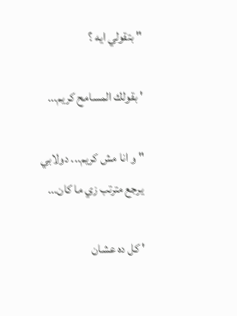" بتقولي ايه ؟

' بقولك المسامح كريم...

" و انا مش كريم... دولابي يرجع مترتب زي ما كان...

' كل ده عشان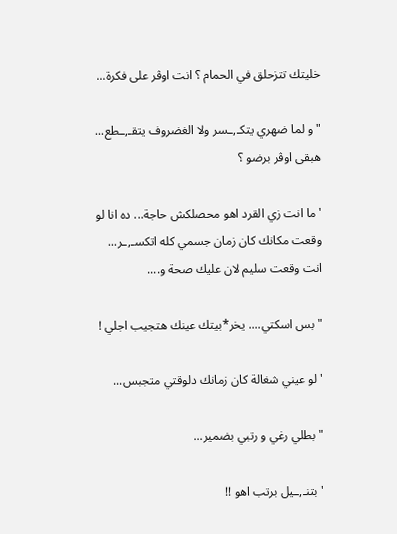خليتك تتزحلق في الحمام ؟ انت اوڤر على فكرة...

" و لما ضهري يتكـ,ـسر ولا الغضروف يتقـ,ـطع... هبقى اوڤر برضو ؟

' ما انت زي القرد اهو محصلكش حاجة... ده انا لو وقعت مكانك كان زمان جسمي كله اتكسـ,ـر... انت وقعت سليم لان عليك صحة و....

" بس اسكتي.... يخر*بيتك عينك هتجيب اجلي !

' لو عيني شغالة كان زمانك دلوقتي متجبس...

" بطلي رغي و رتبي بضمير...

' بتنـ,ـيل برتب اهو !!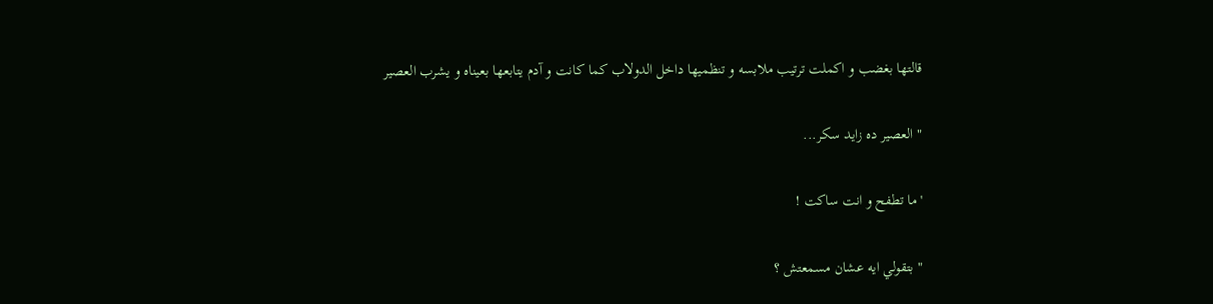قالتها بغضب و اكملت ترتيب ملابسه و تنظميها داخل الدولاب كما كانت و آدم يتابعها بعيناه و يشرب العصير

" العصير ده زايد سكر...

' ما تطفح و انت ساكت !

" بتقولي ايه عشان مسمعتش ؟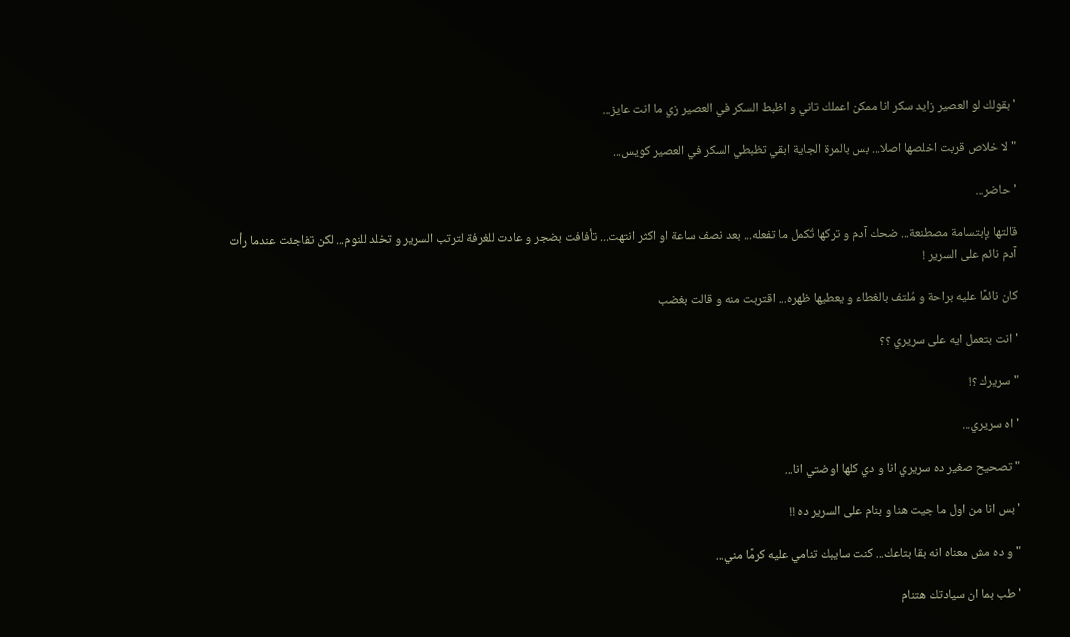' بقولك لو العصير زايد سكر انا ممكن اعملك تاني و اظبط السكر في العصير زي ما انت عايز...

" لا خلاص قربت اخلصها اصلا... بس بالمرة الجاية ابقي تظبطي السكر في العصير كويس...

' حاضر...

قالتها بإبتسامة مصطنعة... ضحك آدم و تركها تُكمل ما تفعله... بعد نصف ساعة او اكثر انتهت... تأفافت بضجر و عادت للغرفة لترتب السرير و تخلد للنوم... لكن تفاجئت عندما رأت آدم نائم على السرير !

كان نائمًا عليه براحة و مُلتف بالغطاء و يعطيها ظهره... اقتربت منه و قالت بغضب

' انت بتعمل ايه على سريري ؟؟

" سريرك ؟!

' اه سريري...

" تصحيح صغير ده سريري انا و دي كلها اوضتي انا...

' بس انا من اول ما جيت هنا و بنام على السرير ده !!

" و ده مش معناه انه بقا بتاعك... كنت سايبك تنامي عليه كرمًا مني...

' طب بما ان سيادتك هتنام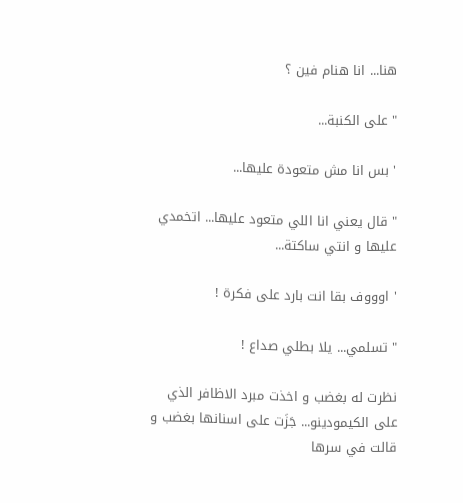هنا... انا هنام فين ؟

" على الكنبة...

' بس انا مش متعودة عليها...

" قال يعني انا اللي متعود عليها... اتخمدي عليها و انتي ساكتة...

' اوووف بقا انت بارد على فكرة !

" تسلمي... يلا بطلي صداع !

نظرت له بغضب و اخذت مبرد الاظافر الذي على الكيمودينو... جَزَت على اسنانها بغضب و قالت في سرها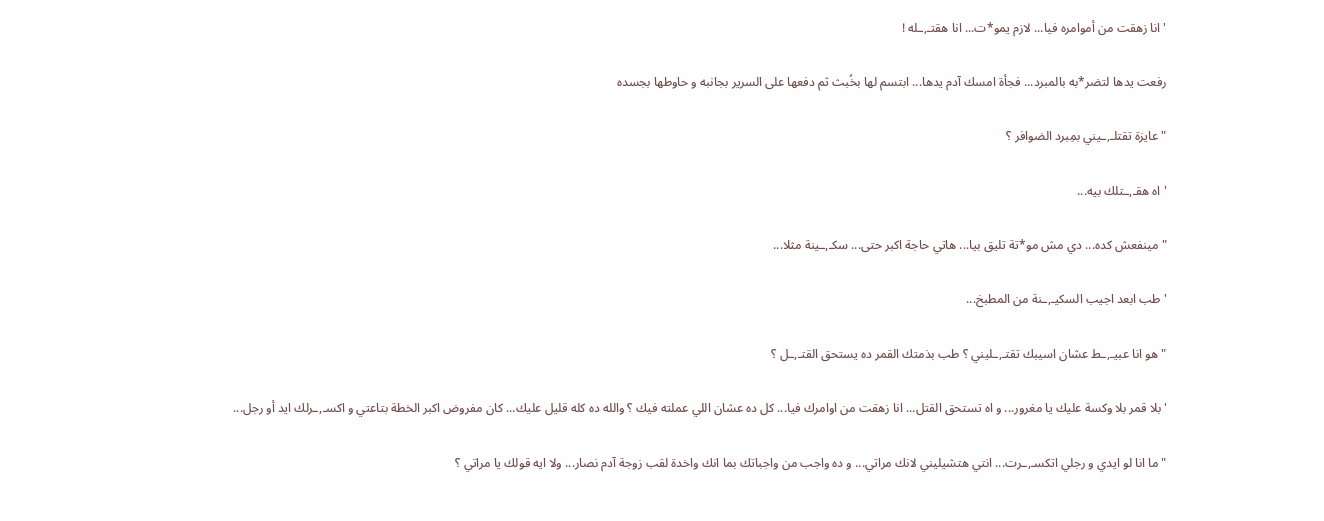' انا زهقت من أموامره فيا... لازم يمو*ت... انا هقتـ,ـله !

رفعت يدها لتضر*به بالمبرد... فجأة امسك آدم يدها... ابتسم لها بخُبث ثم دفعها على السرير بجانبه و حاوطها بجسده

" عايزة تقتلـ,ـيني بمِبرد الضوافر ؟

' اه هقـ,ـتلك بيه...

" مينفعش كده... دي مش مو*تة تليق بيا... هاتي حاجة اكبر حتى... سكـ,ـينة مثلا...

' طب ابعد اجيب السكيـ,ـنة من المطبخ...

" هو انا عبيـ,ـط عشان اسيبك تقتـ,ـليني ؟ طب بذمتك القمر ده يستحق القتـ,ـل ؟

' بلا قمر بلا وكسة عليك يا مغرور... و اه تستحق القتل... انا زهقت من اوامرك فيا... كل ده عشان اللي عملته فيك ؟ والله ده كله قليل عليك... كان مفروض اكبر الخطة بتاعتي و اكسـ,ـرلك ايد أو رجل...

" ما انا لو ايدي و رجلي اتكسـ,ـرت... انتي هتشيليني لانك مراتي... و ده واجب من واجباتك بما انك واخدة لقب زوجة آدم نصار... ولا ايه قولك يا مراتي ؟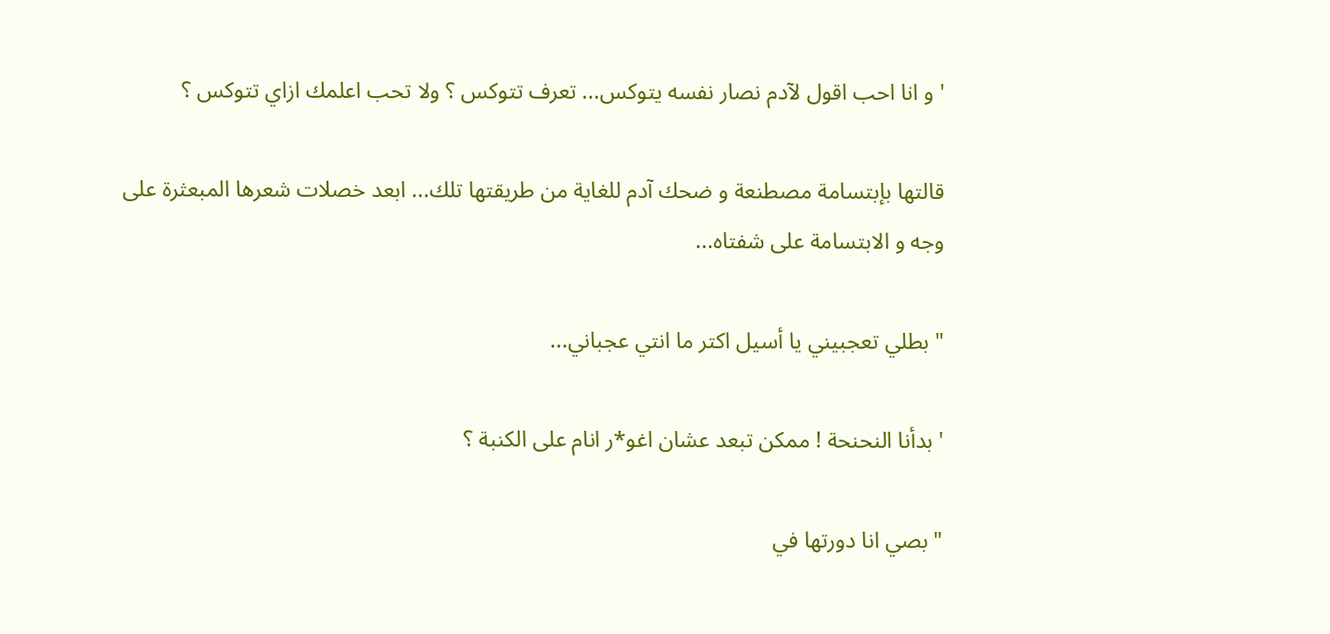' و انا احب اقول لآدم نصار نفسه يتوكس... تعرف تتوكس ؟ ولا تحب اعلمك ازاي تتوكس ؟

قالتها بإبتسامة مصطنعة و ضحك آدم للغاية من طريقتها تلك... ابعد خصلات شعرها المبعثرة على وجه و الابتسامة على شفتاه...

" بطلي تعجبيني يا أسيل اكتر ما انتي عجباني...

' بدأنا النحنحة ! ممكن تبعد عشان اغو*ر انام على الكنبة ؟

" بصي انا دورتها في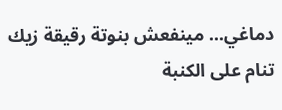دماغي... مينفعش بنوتة رقيقة زيك تنام على الكنبة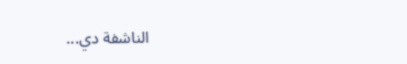الناشفة دي...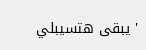' يبقى هتسيبلي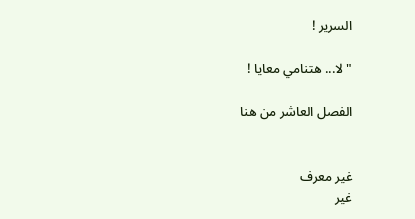السرير !

" لا... هتنامي معايا !

الفصل العاشر من هنا


غير معرف
غير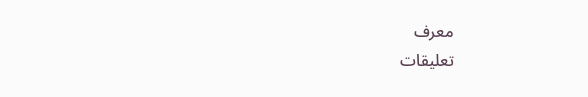معرف
تعليقات